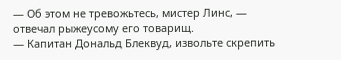— Об этом не тревожьтесь, мистер Линс, — отвечал рыжеусому его товарищ.
— Капитан Дональд Блеквуд, извольте скрепить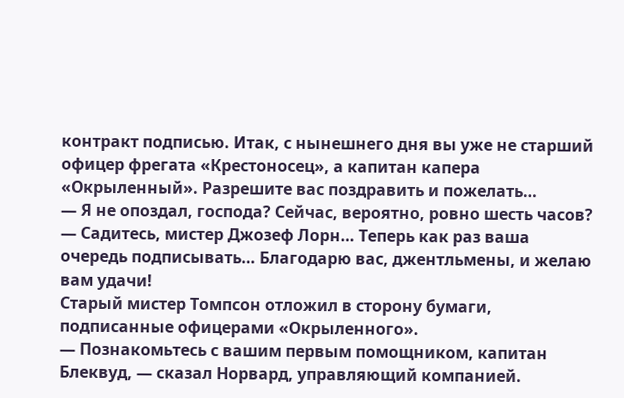контракт подписью. Итак, с нынешнего дня вы уже не старший офицер фрегата «Крестоносец», а капитан капера «Окрыленный». Разрешите вас поздравить и пожелать…
— Я не опоздал, господа? Сейчас, вероятно, ровно шесть часов?
— Садитесь, мистер Джозеф Лорн… Теперь как раз ваша очередь подписывать… Благодарю вас, джентльмены, и желаю вам удачи!
Старый мистер Томпсон отложил в сторону бумаги, подписанные офицерами «Окрыленного».
— Познакомьтесь с вашим первым помощником, капитан Блеквуд, — сказал Норвард, управляющий компанией.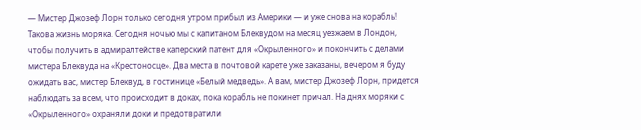— Мистер Джозеф Лорн только сегодня утром прибыл из Америки — и уже снова на корабль! Такова жизнь моряка. Сегодня ночью мы с капитаном Блеквудом на месяц уезжаем в Лондон, чтобы получить в адмиралтействе каперский патент для «Окрыленного» и покончить с делами мистера Блеквуда на «Крестоносце». Два места в почтовой карете уже заказаны, вечером я буду ожидать вас, мистер Блеквуд, в гостинице «Белый медведь». А вам, мистер Джозеф Лорн, придется наблюдать за всем, что происходит в доках, пока корабль не покинет причал. На днях моряки с «Окрыленного» охраняли доки и предотвратили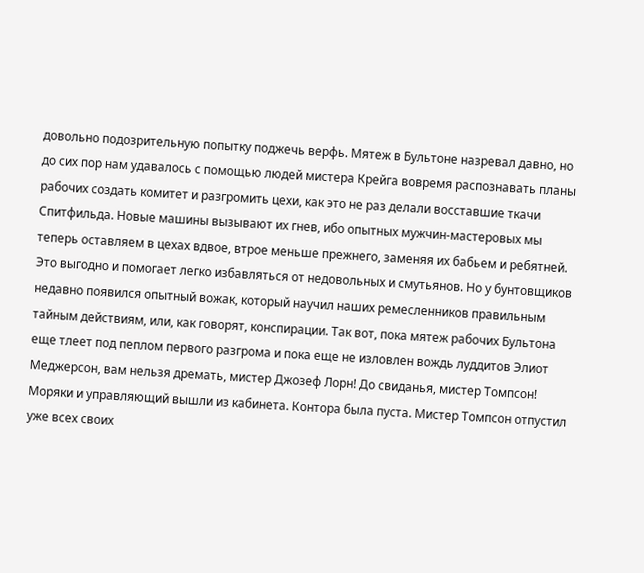довольно подозрительную попытку поджечь верфь. Мятеж в Бультоне назревал давно, но до сих пор нам удавалось с помощью людей мистера Крейга вовремя распознавать планы рабочих создать комитет и разгромить цехи, как это не раз делали восставшие ткачи Спитфильда. Новые машины вызывают их гнев, ибо опытных мужчин-мастеровых мы теперь оставляем в цехах вдвое, втрое меньше прежнего, заменяя их бабьем и ребятней. Это выгодно и помогает легко избавляться от недовольных и смутьянов. Но у бунтовщиков недавно появился опытный вожак, который научил наших ремесленников правильным тайным действиям, или, как говорят, конспирации. Так вот, пока мятеж рабочих Бультона еще тлеет под пеплом первого разгрома и пока еще не изловлен вождь луддитов Элиот Меджерсон, вам нельзя дремать, мистер Джозеф Лорн! До свиданья, мистер Томпсон!
Моряки и управляющий вышли из кабинета. Контора была пуста. Мистер Томпсон отпустил уже всех своих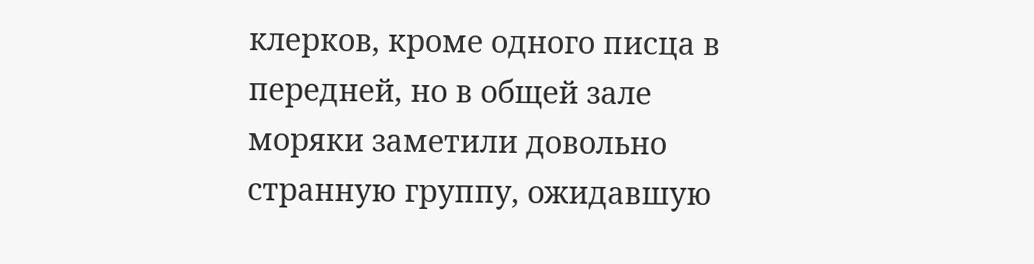клерков, кроме одного писца в передней, но в общей зале моряки заметили довольно странную группу, ожидавшую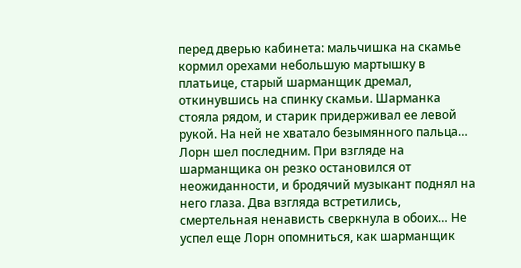перед дверью кабинета: мальчишка на скамье кормил орехами небольшую мартышку в платьице, старый шарманщик дремал, откинувшись на спинку скамьи. Шарманка стояла рядом, и старик придерживал ее левой рукой. На ней не хватало безымянного пальца…
Лорн шел последним. При взгляде на шарманщика он резко остановился от неожиданности, и бродячий музыкант поднял на него глаза. Два взгляда встретились, смертельная ненависть сверкнула в обоих… Не успел еще Лорн опомниться, как шарманщик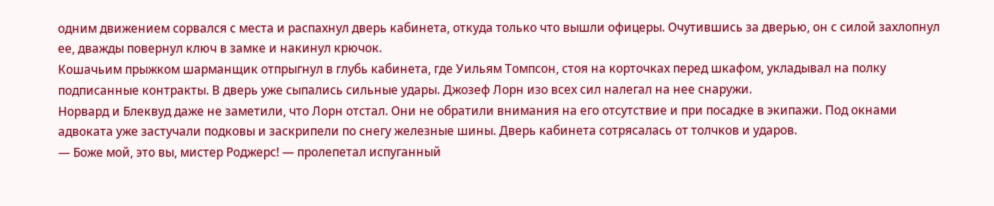одним движением сорвался с места и распахнул дверь кабинета, откуда только что вышли офицеры. Очутившись за дверью, он с силой захлопнул ее, дважды повернул ключ в замке и накинул крючок.
Кошачьим прыжком шарманщик отпрыгнул в глубь кабинета, где Уильям Томпсон, стоя на корточках перед шкафом, укладывал на полку подписанные контракты. В дверь уже сыпались сильные удары. Джозеф Лорн изо всех сил налегал на нее снаружи.
Норвард и Блеквуд даже не заметили, что Лорн отстал. Они не обратили внимания на его отсутствие и при посадке в экипажи. Под окнами адвоката уже застучали подковы и заскрипели по снегу железные шины. Дверь кабинета сотрясалась от толчков и ударов.
— Боже мой, это вы, мистер Роджерс! — пролепетал испуганный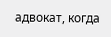адвокат, когда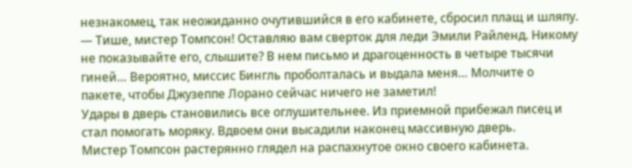незнакомец, так неожиданно очутившийся в его кабинете, сбросил плащ и шляпу.
— Тише, мистер Томпсон! Оставляю вам сверток для леди Эмили Райленд. Никому не показывайте его, слышите? В нем письмо и драгоценность в четыре тысячи гиней… Вероятно, миссис Бингль проболталась и выдала меня… Молчите о пакете, чтобы Джузеппе Лорано сейчас ничего не заметил!
Удары в дверь становились все оглушительнее. Из приемной прибежал писец и стал помогать моряку. Вдвоем они высадили наконец массивную дверь.
Мистер Томпсон растерянно глядел на распахнутое окно своего кабинета.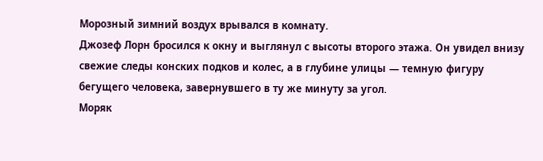Морозный зимний воздух врывался в комнату.
Джозеф Лорн бросился к окну и выглянул с высоты второго этажа. Он увидел внизу свежие следы конских подков и колес, а в глубине улицы — темную фигуру бегущего человека, завернувшего в ту же минуту за угол.
Моряк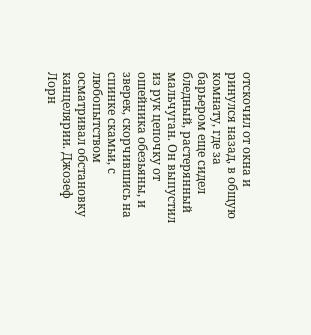отскочил от окна и ринулся назад, в общую комнату, где за барьером еще сидел бледный, растерянный мальчуган. Он выпустил из рук цепочку от ошейника обезьяны, и зверек, скорчившись на спинке скамьи, с любопытством осматривал обстановку канцелярии. Джозеф Лорн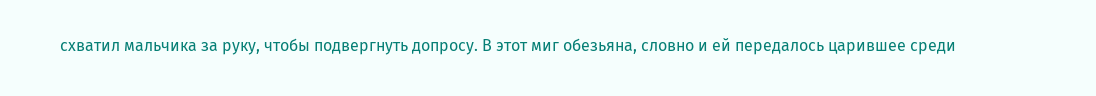схватил мальчика за руку, чтобы подвергнуть допросу. В этот миг обезьяна, словно и ей передалось царившее среди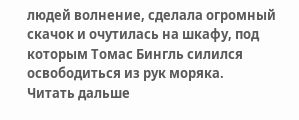людей волнение, сделала огромный скачок и очутилась на шкафу, под которым Томас Бингль силился освободиться из рук моряка.
Читать дальше